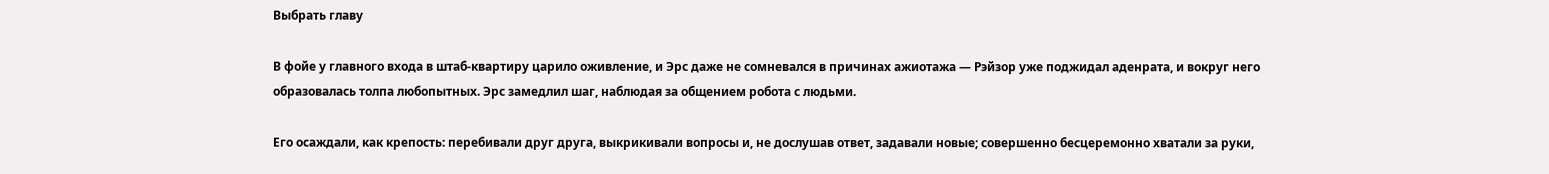Выбрать главу

В фойе у главного входа в штаб-квартиру царило оживление, и Эрс даже не сомневался в причинах ажиотажа — Рэйзор уже поджидал аденрата, и вокруг него образовалась толпа любопытных. Эрс замедлил шаг, наблюдая за общением робота с людьми.

Его осаждали, как крепость: перебивали друг друга, выкрикивали вопросы и, не дослушав ответ, задавали новые; совершенно бесцеремонно хватали за руки,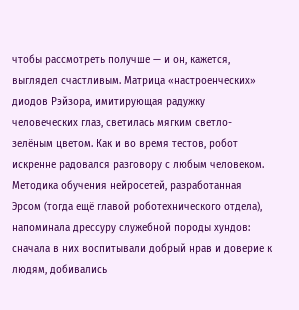чтобы рассмотреть получше — и он, кажется, выглядел счастливым. Матрица «настроенческих» диодов Рэйзора, имитирующая радужку человеческих глаз, светилась мягким светло-зелёным цветом. Как и во время тестов, робот искренне радовался разговору с любым человеком. Методика обучения нейросетей, разработанная Эрсом (тогда ещё главой роботехнического отдела), напоминала дрессуру служебной породы хундов: сначала в них воспитывали добрый нрав и доверие к людям, добивались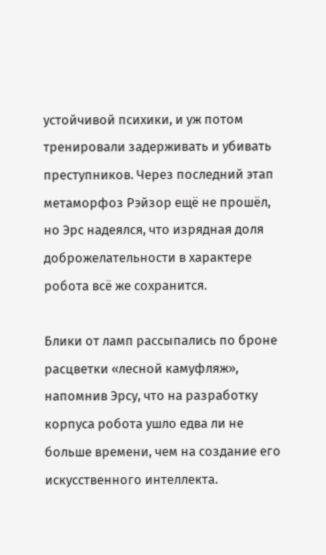устойчивой психики, и уж потом тренировали задерживать и убивать преступников. Через последний этап метаморфоз Рэйзор ещё не прошёл, но Эрс надеялся, что изрядная доля доброжелательности в характере робота всё же сохранится.

Блики от ламп рассыпались по броне расцветки «лесной камуфляж», напомнив Эрсу, что на разработку корпуса робота ушло едва ли не больше времени, чем на создание его искусственного интеллекта.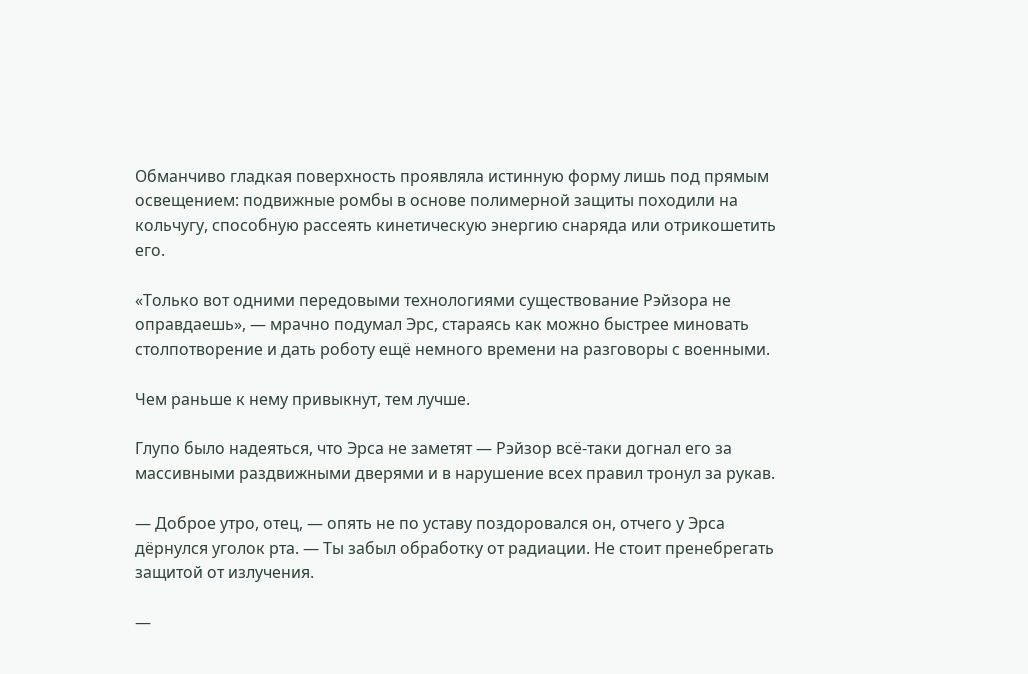Обманчиво гладкая поверхность проявляла истинную форму лишь под прямым освещением: подвижные ромбы в основе полимерной защиты походили на кольчугу, способную рассеять кинетическую энергию снаряда или отрикошетить его.

«Только вот одними передовыми технологиями существование Рэйзора не оправдаешь», — мрачно подумал Эрс, стараясь как можно быстрее миновать столпотворение и дать роботу ещё немного времени на разговоры с военными.

Чем раньше к нему привыкнут, тем лучше.

Глупо было надеяться, что Эрса не заметят — Рэйзор всё-таки догнал его за массивными раздвижными дверями и в нарушение всех правил тронул за рукав.

— Доброе утро, отец, — опять не по уставу поздоровался он, отчего у Эрса дёрнулся уголок рта. — Ты забыл обработку от радиации. Не стоит пренебрегать защитой от излучения.

—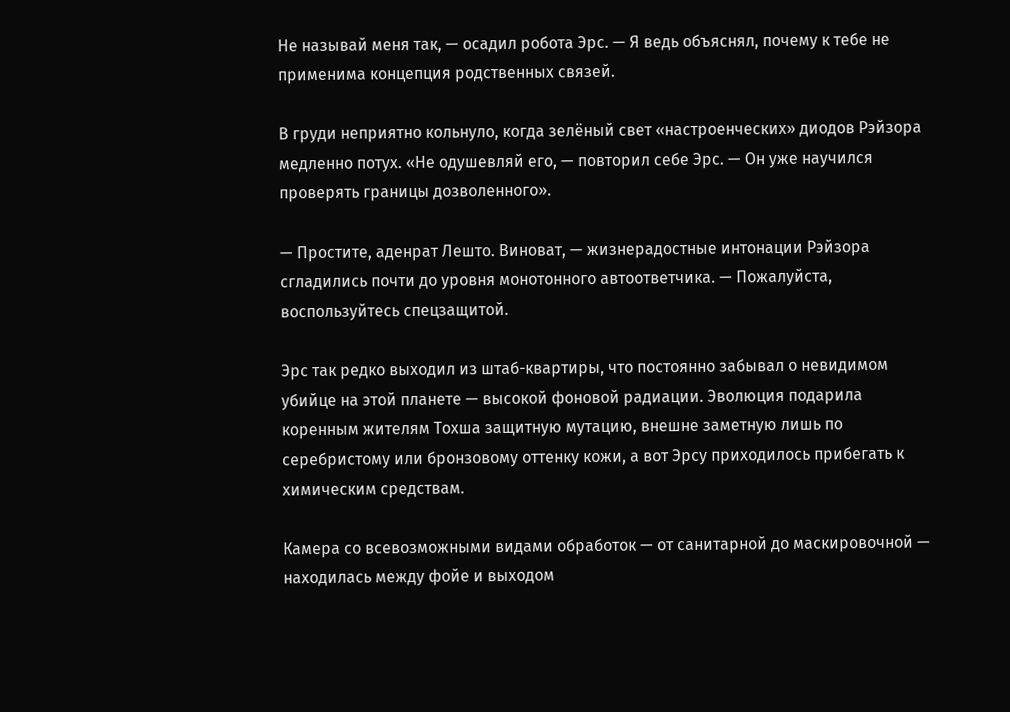Не называй меня так, — осадил робота Эрс. — Я ведь объяснял, почему к тебе не применима концепция родственных связей.

В груди неприятно кольнуло, когда зелёный свет «настроенческих» диодов Рэйзора медленно потух. «Не одушевляй его, — повторил себе Эрс. — Он уже научился проверять границы дозволенного».

— Простите, аденрат Лешто. Виноват, — жизнерадостные интонации Рэйзора сгладились почти до уровня монотонного автоответчика. — Пожалуйста, воспользуйтесь спецзащитой.

Эрс так редко выходил из штаб-квартиры, что постоянно забывал о невидимом убийце на этой планете — высокой фоновой радиации. Эволюция подарила коренным жителям Тохша защитную мутацию, внешне заметную лишь по серебристому или бронзовому оттенку кожи, а вот Эрсу приходилось прибегать к химическим средствам.

Камера со всевозможными видами обработок — от санитарной до маскировочной — находилась между фойе и выходом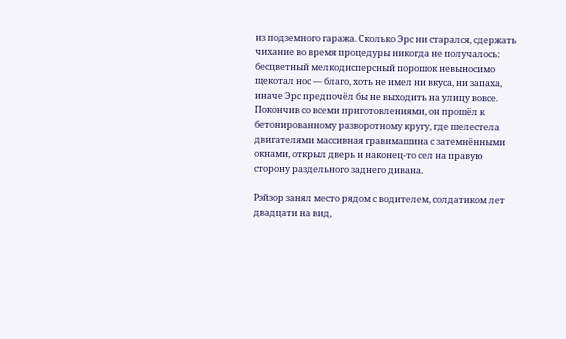из подземного гаража. Сколько Эрс ни старался, сдержать чихание во время процедуры никогда не получалось: бесцветный мелкодисперсный порошок невыносимо щекотал нос — благо, хоть не имел ни вкуса, ни запаха, иначе Эрс предпочёл бы не выходить на улицу вовсе. Покончив со всеми приготовлениями, он прошёл к бетонированному разворотному кругу, где шелестела двигателями массивная гравимашина с затемнёнными окнами, открыл дверь и наконец-то сел на правую сторону раздельного заднего дивана.

Рэйзор занял место рядом с водителем, солдатиком лет двадцати на вид,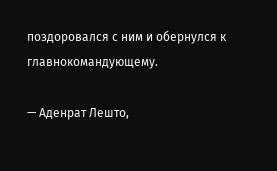поздоровался с ним и обернулся к главнокомандующему.

— Аденрат Лешто,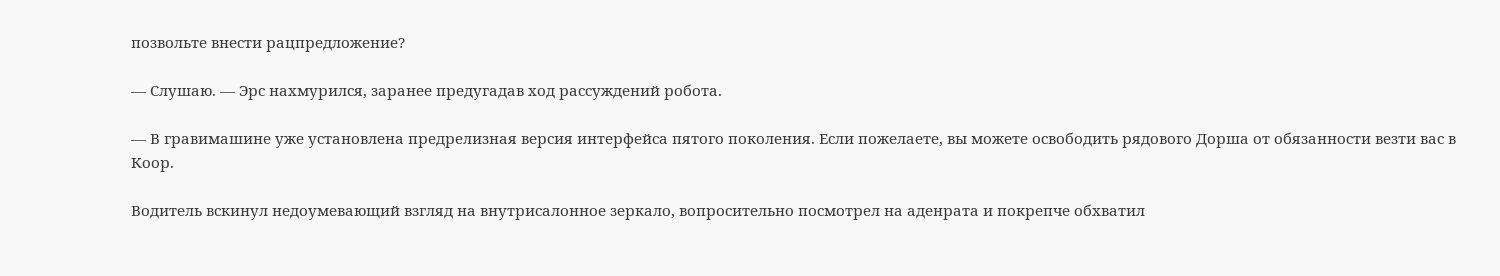позвольте внести рацпредложение?

— Слушаю. — Эрс нахмурился, заранее предугадав ход рассуждений робота.

— В гравимашине уже установлена предрелизная версия интерфейса пятого поколения. Если пожелаете, вы можете освободить рядового Дорша от обязанности везти вас в Коор.

Водитель вскинул недоумевающий взгляд на внутрисалонное зеркало, вопросительно посмотрел на аденрата и покрепче обхватил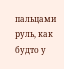пальцами руль, как будто у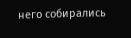него собирались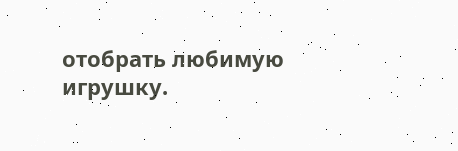отобрать любимую игрушку.